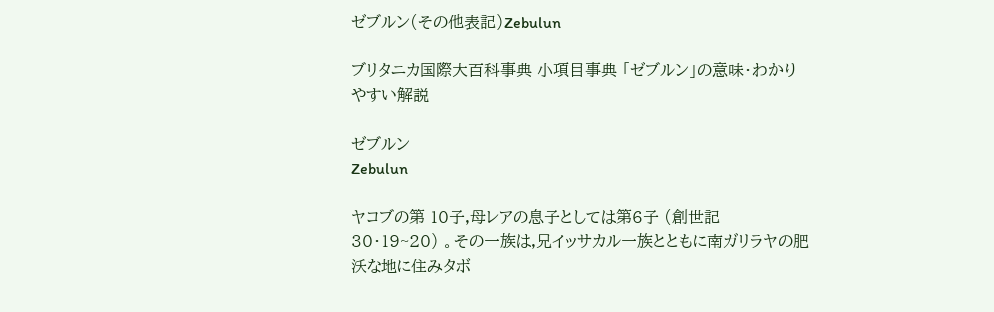ゼブルン(その他表記)Zebulun

ブリタニカ国際大百科事典 小項目事典 「ゼブルン」の意味・わかりやすい解説

ゼブルン
Zebulun

ヤコブの第 10子,母レアの息子としては第6子 (創世記 30・19~20) 。その一族は,兄イッサカル一族とともに南ガリラヤの肥沃な地に住みタボ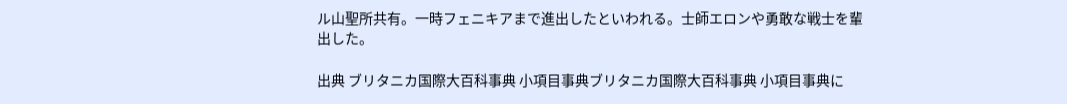ル山聖所共有。一時フェニキアまで進出したといわれる。士師エロンや勇敢な戦士を輩出した。

出典 ブリタニカ国際大百科事典 小項目事典ブリタニカ国際大百科事典 小項目事典に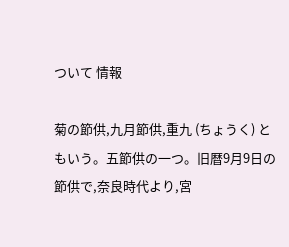ついて 情報

菊の節供,九月節供,重九 (ちょうく) ともいう。五節供の一つ。旧暦9月9日の節供で,奈良時代より,宮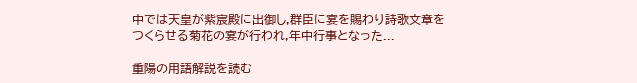中では天皇が紫宸殿に出御し,群臣に宴を賜わり詩歌文章をつくらせる菊花の宴が行われ,年中行事となった...

重陽の用語解説を読む